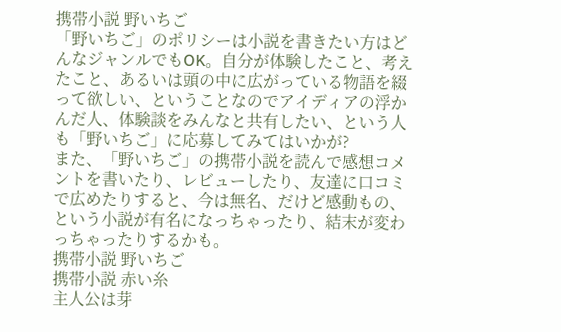携帯小説 野いちご
「野いちご」のポリシーは小説を書きたい方はどんなジャンルでもOK。自分が体験したこと、考えたこと、あるいは頭の中に広がっている物語を綴って欲しい、ということなのでアイディアの浮かんだ人、体験談をみんなと共有したい、という人も「野いちご」に応募してみてはいかが?
また、「野いちご」の携帯小説を読んで感想コメントを書いたり、レビューしたり、友達に口コミで広めたりすると、今は無名、だけど感動もの、という小説が有名になっちゃったり、結末が変わっちゃったりするかも。
携帯小説 野いちご
携帯小説 赤い糸
主人公は芽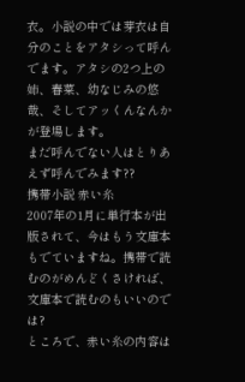衣。小説の中では芽衣は自分のことをアタシって呼んでます。アタシの2つ上の姉、春菜、幼なじみの悠哉、そしてアッくんなんかが登場します。
まだ呼んでない人はとりあえず呼んでみます??
携帯小説 赤い糸
2007年の1月に単行本が出版されて、今はもう文庫本もでていますね。携帯で読むのがめんどくさければ、文庫本で読むのもいいのでは?
ところで、赤い糸の内容は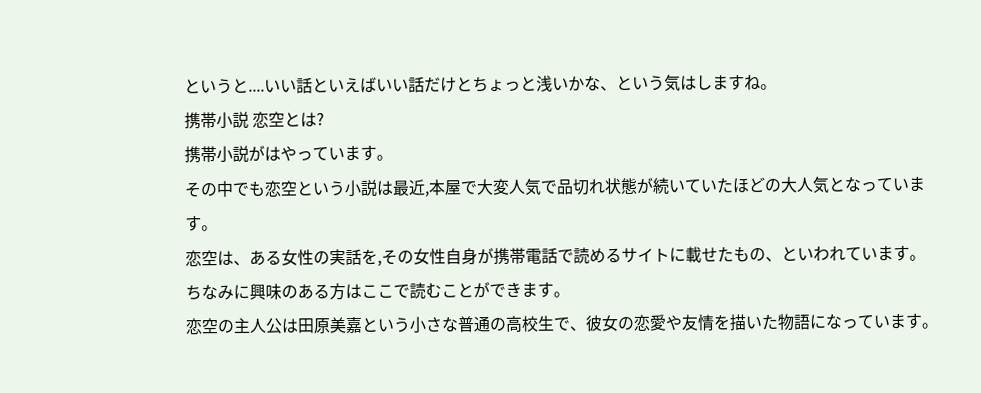というと....いい話といえばいい話だけとちょっと浅いかな、という気はしますね。
携帯小説 恋空とは?
携帯小説がはやっています。
その中でも恋空という小説は最近,本屋で大変人気で品切れ状態が続いていたほどの大人気となっています。
恋空は、ある女性の実話を,その女性自身が携帯電話で読めるサイトに載せたもの、といわれています。
ちなみに興味のある方はここで読むことができます。
恋空の主人公は田原美嘉という小さな普通の高校生で、彼女の恋愛や友情を描いた物語になっています。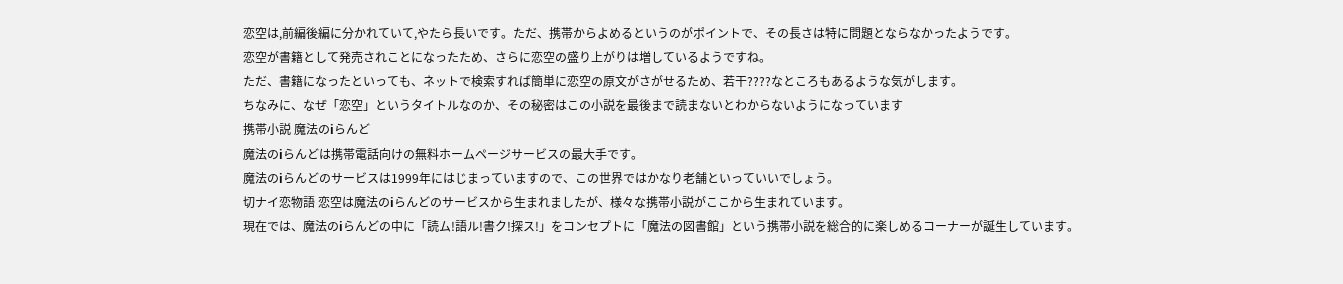恋空は,前編後編に分かれていて,やたら長いです。ただ、携帯からよめるというのがポイントで、その長さは特に問題とならなかったようです。
恋空が書籍として発売されことになったため、さらに恋空の盛り上がりは増しているようですね。
ただ、書籍になったといっても、ネットで検索すれば簡単に恋空の原文がさがせるため、若干????なところもあるような気がします。
ちなみに、なぜ「恋空」というタイトルなのか、その秘密はこの小説を最後まで読まないとわからないようになっています
携帯小説 魔法のiらんど
魔法のiらんどは携帯電話向けの無料ホームページサービスの最大手です。
魔法のiらんどのサービスは1999年にはじまっていますので、この世界ではかなり老舗といっていいでしょう。
切ナイ恋物語 恋空は魔法のiらんどのサービスから生まれましたが、様々な携帯小説がここから生まれています。
現在では、魔法のiらんどの中に「読ム!語ル!書ク!探ス!」をコンセプトに「魔法の図書館」という携帯小説を総合的に楽しめるコーナーが誕生しています。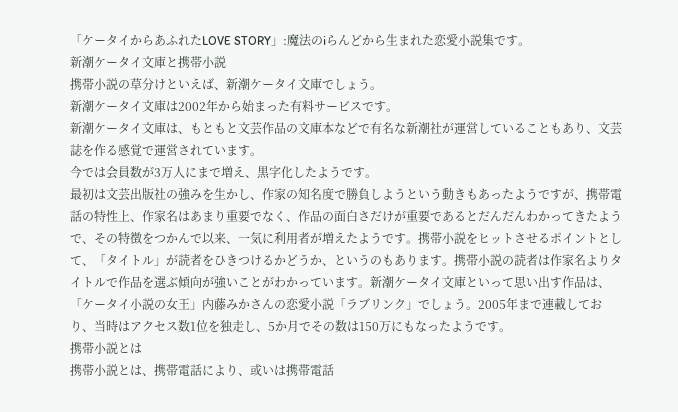「ケータイからあふれたLOVE STORY」:魔法のiらんどから生まれた恋愛小説集です。
新潮ケータイ文庫と携帯小説
携帯小説の草分けといえば、新潮ケータイ文庫でしょう。
新潮ケータイ文庫は2002年から始まった有料サービスです。
新潮ケータイ文庫は、もともと文芸作品の文庫本などで有名な新潮社が運営していることもあり、文芸誌を作る感覚で運営されています。
今では会員数が3万人にまで増え、黒字化したようです。
最初は文芸出版社の強みを生かし、作家の知名度で勝負しようという動きもあったようですが、携帯電話の特性上、作家名はあまり重要でなく、作品の面白さだけが重要であるとだんだんわかってきたようで、その特徴をつかんで以来、一気に利用者が増えたようです。携帯小説をヒットさせるポイントとして、「タイトル」が読者をひきつけるかどうか、というのもあります。携帯小説の読者は作家名よりタイトルで作品を選ぶ傾向が強いことがわかっています。新潮ケータイ文庫といって思い出す作品は、「ケータイ小説の女王」内藤みかさんの恋愛小説「ラブリンク」でしょう。2005年まで連載しており、当時はアクセス数1位を独走し、5か月でその数は150万にもなったようです。
携帯小説とは
携帯小説とは、携帯電話により、或いは携帯電話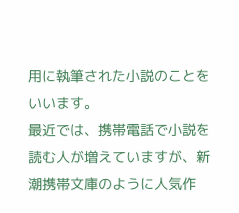用に執筆された小説のことをいいます。
最近では、携帯電話で小説を読む人が増えていますが、新潮携帯文庫のように人気作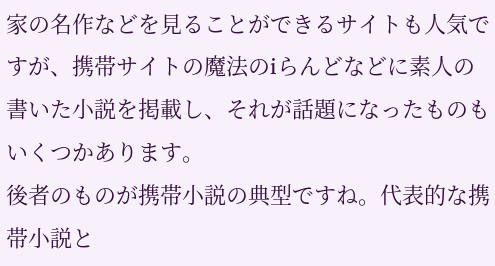家の名作などを見ることができるサイトも人気ですが、携帯サイトの魔法のiらんどなどに素人の書いた小説を掲載し、それが話題になったものもいくつかあります。
後者のものが携帯小説の典型ですね。代表的な携帯小説と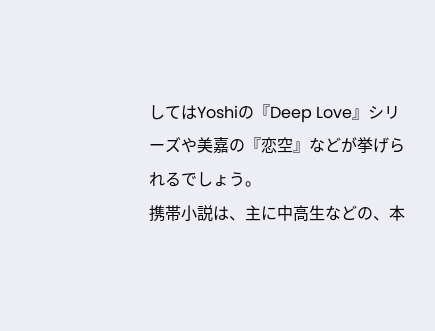してはYoshiの『Deep Love』シリーズや美嘉の『恋空』などが挙げられるでしょう。
携帯小説は、主に中高生などの、本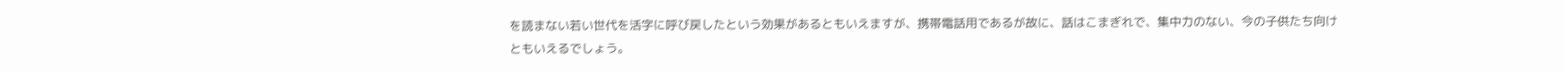を読まない若い世代を活字に呼び戻したという効果があるともいえますが、携帯電話用であるが故に、話はこまぎれで、集中力のない、今の子供たち向けともいえるでしょう。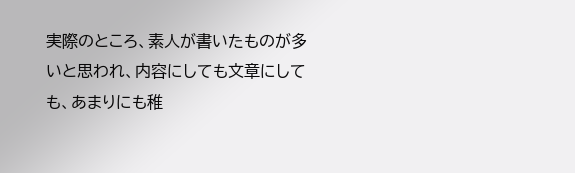実際のところ、素人が書いたものが多いと思われ、内容にしても文章にしても、あまりにも稚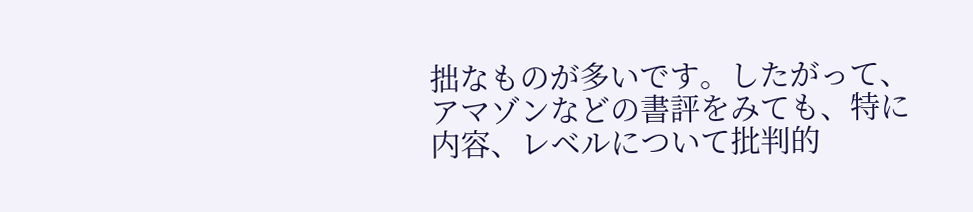拙なものが多いです。したがって、アマゾンなどの書評をみても、特に内容、レベルについて批判的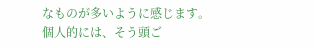なものが多いように感じます。
個人的には、そう頭ご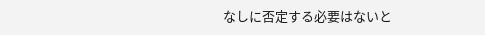なしに否定する必要はないと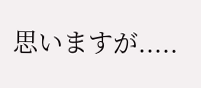思いますが.....